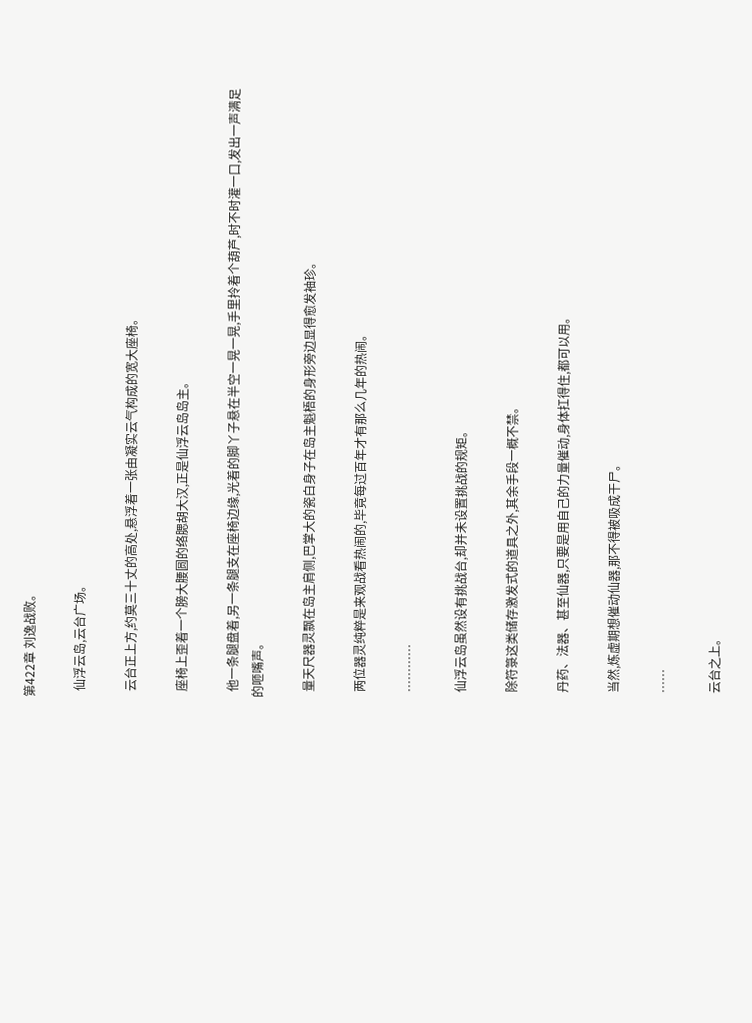第422章 刘逸战败。

  仙浮云岛,云台广场。

  云台正上方,约莫三十丈的高处,悬浮着一张由凝实云气构成的宽大座椅。

  座椅上歪着一个膀大腰圆的络腮胡大汉,正是仙浮云岛岛主。

  他一条腿盘着,另一条腿支在座椅边缘,光着的脚丫子悬在半空一晃一晃,手里拎着个葫芦,时不时灌一口,发出一声满足的咂嘴声。

  量天尺器灵飘在岛主肩侧,巴掌大的瓷白身子在岛主魁梧的身形旁边显得愈发袖珍。

  两位器灵纯粹是来观战看热闹的,毕竟每过百年才有那么几年的热闹。

  …………

  仙浮云岛虽然设有挑战台,却并未设置挑战的规矩。

  除符箓这类储存激发式的道具之外,其余手段一概不禁。

  丹药、法器、甚至仙器,只要是用自己的力量催动,身体扛得住,都可以用。

  当然,炼虚期想催动仙器,那不得被吸成干尸。

  ……

  云台之上。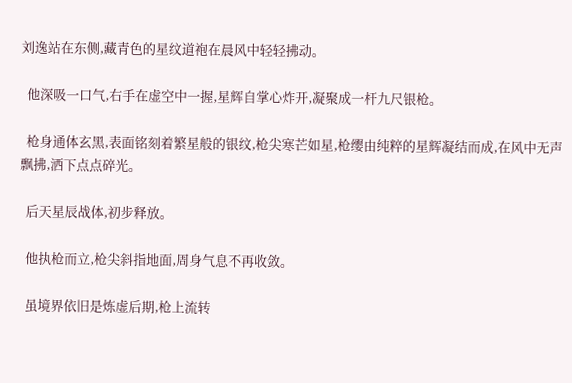刘逸站在东侧,藏青色的星纹道袍在晨风中轻轻拂动。

  他深吸一口气,右手在虚空中一握,星辉自掌心炸开,凝聚成一杆九尺银枪。

  枪身通体玄黑,表面铭刻着繁星般的银纹,枪尖寒芒如星,枪缨由纯粹的星辉凝结而成,在风中无声飘拂,洒下点点碎光。

  后天星辰战体,初步释放。

  他执枪而立,枪尖斜指地面,周身气息不再收敛。

  虽境界依旧是炼虚后期,枪上流转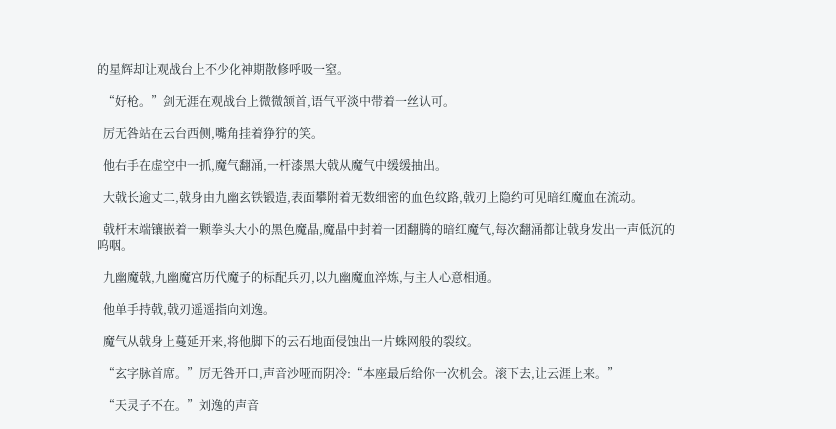的星辉却让观战台上不少化神期散修呼吸一窒。

  “好枪。”剑无涯在观战台上微微颔首,语气平淡中带着一丝认可。

  厉无咎站在云台西侧,嘴角挂着狰狞的笑。

  他右手在虚空中一抓,魔气翻涌,一杆漆黑大戟从魔气中缓缓抽出。

  大戟长逾丈二,戟身由九幽玄铁锻造,表面攀附着无数细密的血色纹路,戟刃上隐约可见暗红魔血在流动。

  戟杆末端镶嵌着一颗拳头大小的黑色魔晶,魔晶中封着一团翻腾的暗红魔气,每次翻涌都让戟身发出一声低沉的呜咽。

  九幽魔戟,九幽魔宫历代魔子的标配兵刃,以九幽魔血淬炼,与主人心意相通。

  他单手持戟,戟刃遥遥指向刘逸。

  魔气从戟身上蔓延开来,将他脚下的云石地面侵蚀出一片蛛网般的裂纹。

  “玄字脉首席。”厉无咎开口,声音沙哑而阴冷:“本座最后给你一次机会。滚下去,让云涯上来。”

  “天灵子不在。”刘逸的声音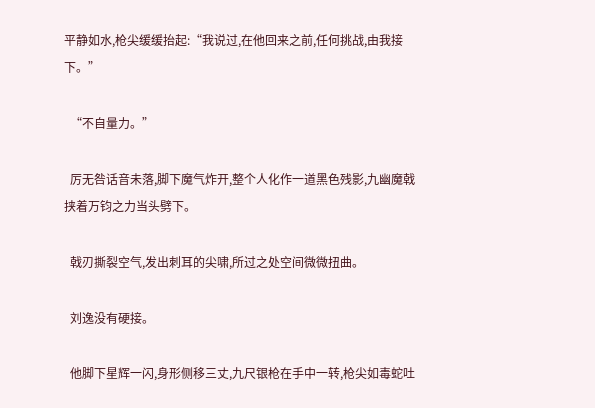平静如水,枪尖缓缓抬起:“我说过,在他回来之前,任何挑战,由我接下。”

  “不自量力。”

  厉无咎话音未落,脚下魔气炸开,整个人化作一道黑色残影,九幽魔戟挟着万钧之力当头劈下。

  戟刃撕裂空气,发出刺耳的尖啸,所过之处空间微微扭曲。

  刘逸没有硬接。

  他脚下星辉一闪,身形侧移三丈,九尺银枪在手中一转,枪尖如毒蛇吐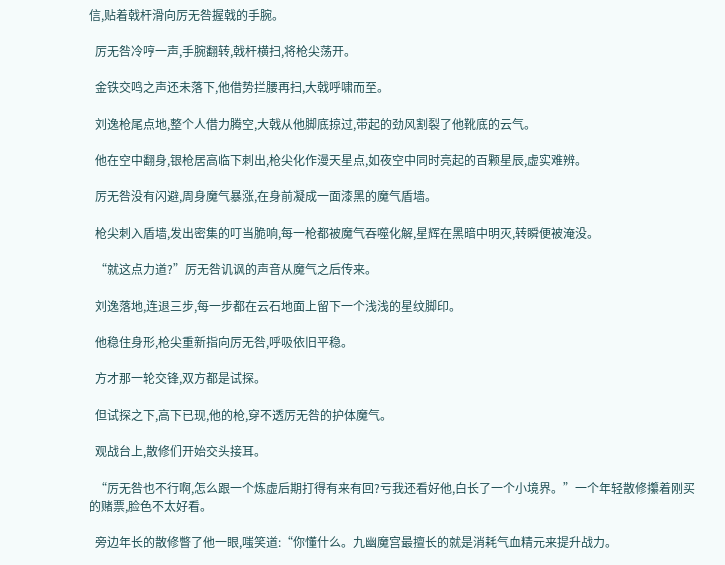信,贴着戟杆滑向厉无咎握戟的手腕。

  厉无咎冷哼一声,手腕翻转,戟杆横扫,将枪尖荡开。

  金铁交鸣之声还未落下,他借势拦腰再扫,大戟呼啸而至。

  刘逸枪尾点地,整个人借力腾空,大戟从他脚底掠过,带起的劲风割裂了他靴底的云气。

  他在空中翻身,银枪居高临下刺出,枪尖化作漫天星点,如夜空中同时亮起的百颗星辰,虚实难辨。

  厉无咎没有闪避,周身魔气暴涨,在身前凝成一面漆黑的魔气盾墙。

  枪尖刺入盾墙,发出密集的叮当脆响,每一枪都被魔气吞噬化解,星辉在黑暗中明灭,转瞬便被淹没。

  “就这点力道?”厉无咎讥讽的声音从魔气之后传来。

  刘逸落地,连退三步,每一步都在云石地面上留下一个浅浅的星纹脚印。

  他稳住身形,枪尖重新指向厉无咎,呼吸依旧平稳。

  方才那一轮交锋,双方都是试探。

  但试探之下,高下已现,他的枪,穿不透厉无咎的护体魔气。

  观战台上,散修们开始交头接耳。

  “厉无咎也不行啊,怎么跟一个炼虚后期打得有来有回?亏我还看好他,白长了一个小境界。”一个年轻散修攥着刚买的赌票,脸色不太好看。

  旁边年长的散修瞥了他一眼,嗤笑道:“你懂什么。九幽魔宫最擅长的就是消耗气血精元来提升战力。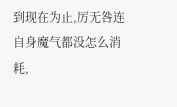到现在为止,厉无咎连自身魔气都没怎么消耗,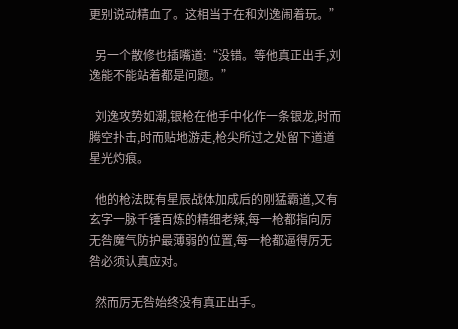更别说动精血了。这相当于在和刘逸闹着玩。”

  另一个散修也插嘴道:“没错。等他真正出手,刘逸能不能站着都是问题。”

  刘逸攻势如潮,银枪在他手中化作一条银龙,时而腾空扑击,时而贴地游走,枪尖所过之处留下道道星光灼痕。

  他的枪法既有星辰战体加成后的刚猛霸道,又有玄字一脉千锤百炼的精细老辣,每一枪都指向厉无咎魔气防护最薄弱的位置,每一枪都逼得厉无咎必须认真应对。

  然而厉无咎始终没有真正出手。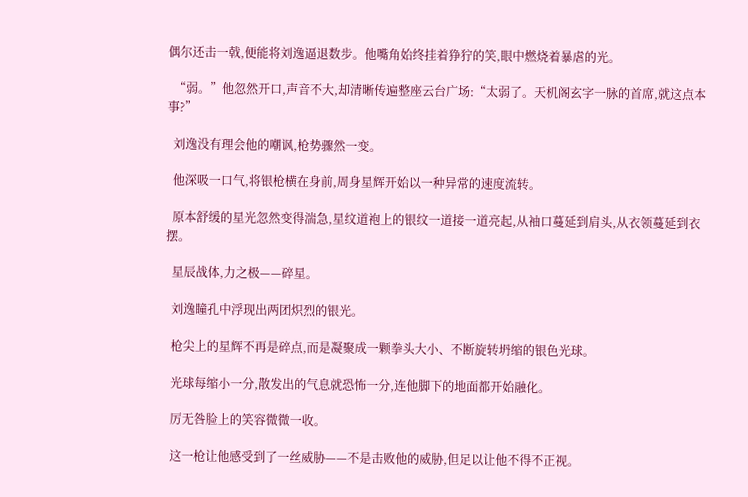偶尔还击一戟,便能将刘逸逼退数步。他嘴角始终挂着狰狞的笑,眼中燃烧着暴虐的光。

  “弱。”他忽然开口,声音不大,却清晰传遍整座云台广场:“太弱了。天机阁玄字一脉的首席,就这点本事?”

  刘逸没有理会他的嘲讽,枪势骤然一变。

  他深吸一口气,将银枪横在身前,周身星辉开始以一种异常的速度流转。

  原本舒缓的星光忽然变得湍急,星纹道袍上的银纹一道接一道亮起,从袖口蔓延到肩头,从衣领蔓延到衣摆。

  星辰战体,力之极——碎星。

  刘逸瞳孔中浮现出两团炽烈的银光。

  枪尖上的星辉不再是碎点,而是凝聚成一颗拳头大小、不断旋转坍缩的银色光球。

  光球每缩小一分,散发出的气息就恐怖一分,连他脚下的地面都开始融化。

  厉无咎脸上的笑容微微一收。

  这一枪让他感受到了一丝威胁——不是击败他的威胁,但足以让他不得不正视。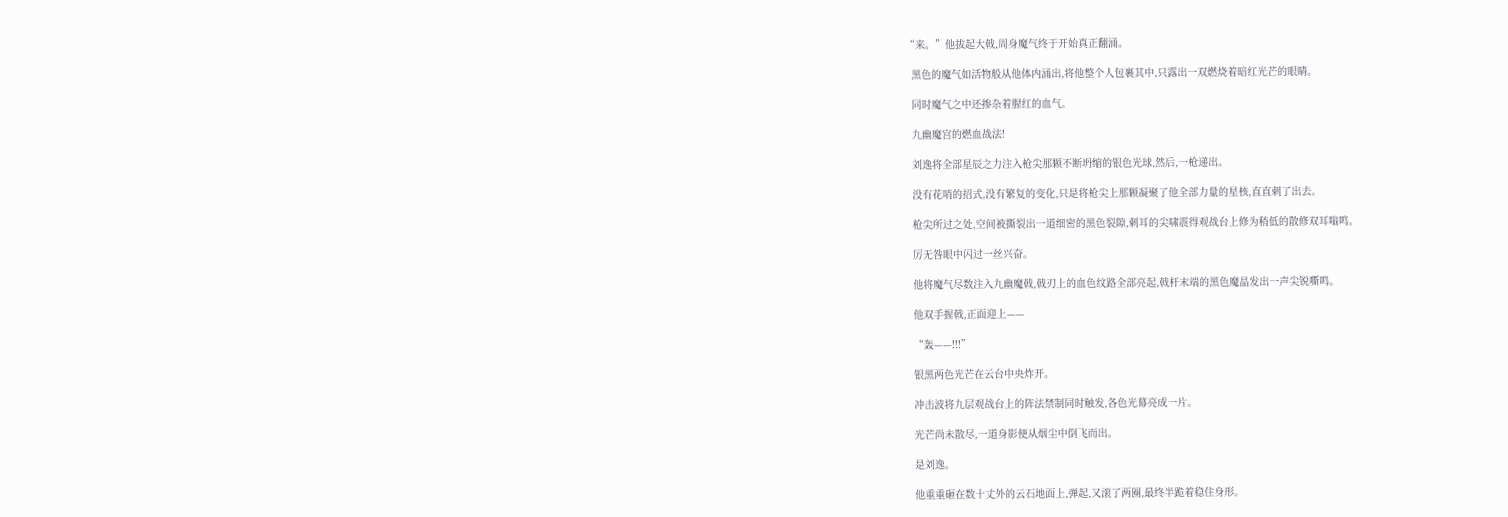“来。”他拔起大戟,周身魔气终于开始真正翻涌。

  黑色的魔气如活物般从他体内涌出,将他整个人包裹其中,只露出一双燃烧着暗红光芒的眼睛。

  同时魔气之中还掺杂着腥红的血气。

  九幽魔宫的燃血战法!

  刘逸将全部星辰之力注入枪尖那颗不断坍缩的银色光球,然后,一枪递出。

  没有花哨的招式,没有繁复的变化,只是将枪尖上那颗凝聚了他全部力量的星核,直直刺了出去。

  枪尖所过之处,空间被撕裂出一道细密的黑色裂隙,刺耳的尖啸震得观战台上修为稍低的散修双耳嗡鸣。

  厉无咎眼中闪过一丝兴奋。

  他将魔气尽数注入九幽魔戟,戟刃上的血色纹路全部亮起,戟杆末端的黑色魔晶发出一声尖锐嘶鸣。

  他双手握戟,正面迎上——

  “轰——!!!”

  银黑两色光芒在云台中央炸开。

  冲击波将九层观战台上的阵法禁制同时触发,各色光幕亮成一片。

  光芒尚未散尽,一道身影便从烟尘中倒飞而出。

  是刘逸。

  他重重砸在数十丈外的云石地面上,弹起,又滚了两圈,最终半跪着稳住身形。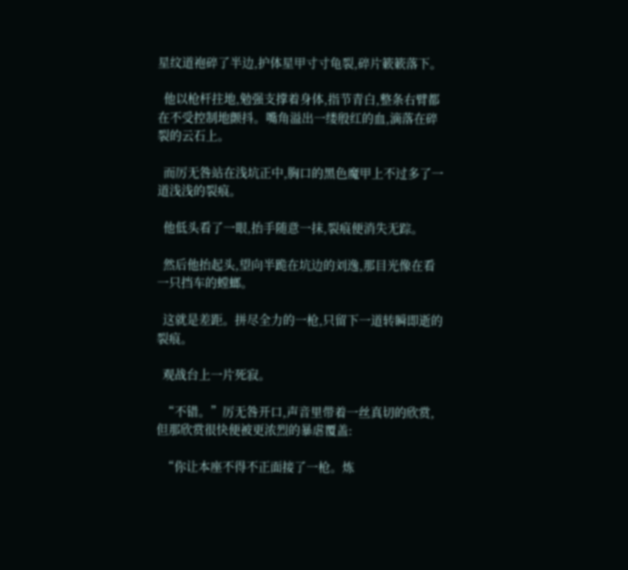星纹道袍碎了半边,护体星甲寸寸龟裂,碎片簌簌落下。

  他以枪杆拄地,勉强支撑着身体,指节青白,整条右臂都在不受控制地颤抖。嘴角溢出一缕殷红的血,滴落在碎裂的云石上。

  而厉无咎站在浅坑正中,胸口的黑色魔甲上不过多了一道浅浅的裂痕。

  他低头看了一眼,抬手随意一抹,裂痕便消失无踪。

  然后他抬起头,望向半跪在坑边的刘逸,那目光像在看一只挡车的螳螂。

  这就是差距。拼尽全力的一枪,只留下一道转瞬即逝的裂痕。

  观战台上一片死寂。

  “不错。”厉无咎开口,声音里带着一丝真切的欣赏,但那欣赏很快便被更浓烈的暴虐覆盖:

  “你让本座不得不正面接了一枪。炼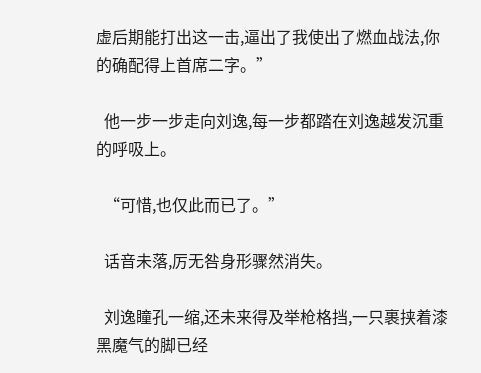虚后期能打出这一击,逼出了我使出了燃血战法,你的确配得上首席二字。”

  他一步一步走向刘逸,每一步都踏在刘逸越发沉重的呼吸上。

  “可惜,也仅此而已了。”

  话音未落,厉无咎身形骤然消失。

  刘逸瞳孔一缩,还未来得及举枪格挡,一只裹挟着漆黑魔气的脚已经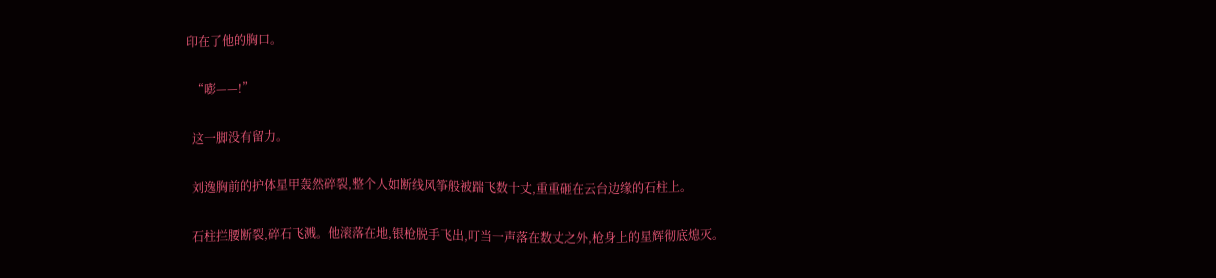印在了他的胸口。

  “嘭——!”

  这一脚没有留力。

  刘逸胸前的护体星甲轰然碎裂,整个人如断线风筝般被踹飞数十丈,重重砸在云台边缘的石柱上。

  石柱拦腰断裂,碎石飞溅。他滚落在地,银枪脱手飞出,叮当一声落在数丈之外,枪身上的星辉彻底熄灭。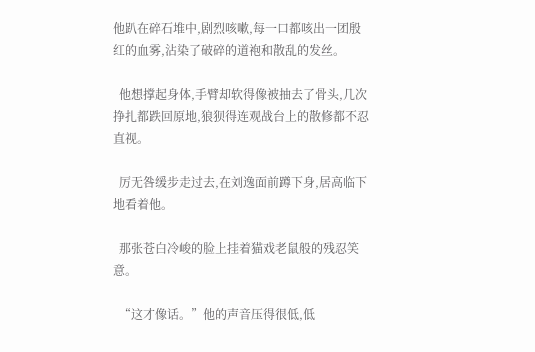他趴在碎石堆中,剧烈咳嗽,每一口都咳出一团殷红的血雾,沾染了破碎的道袍和散乱的发丝。

  他想撑起身体,手臂却软得像被抽去了骨头,几次挣扎都跌回原地,狼狈得连观战台上的散修都不忍直视。

  厉无咎缓步走过去,在刘逸面前蹲下身,居高临下地看着他。

  那张苍白冷峻的脸上挂着猫戏老鼠般的残忍笑意。

  “这才像话。”他的声音压得很低,低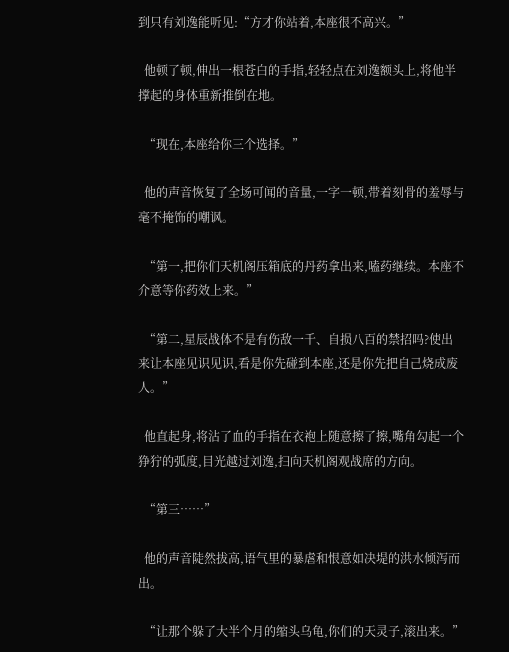到只有刘逸能听见:“方才你站着,本座很不高兴。”

  他顿了顿,伸出一根苍白的手指,轻轻点在刘逸额头上,将他半撑起的身体重新推倒在地。

  “现在,本座给你三个选择。”

  他的声音恢复了全场可闻的音量,一字一顿,带着刻骨的羞辱与毫不掩饰的嘲讽。

  “第一,把你们天机阁压箱底的丹药拿出来,嗑药继续。本座不介意等你药效上来。”

  “第二,星辰战体不是有伤敌一千、自损八百的禁招吗?使出来让本座见识见识,看是你先碰到本座,还是你先把自己烧成废人。”

  他直起身,将沾了血的手指在衣袍上随意擦了擦,嘴角勾起一个狰狞的弧度,目光越过刘逸,扫向天机阁观战席的方向。

  “第三……”

  他的声音陡然拔高,语气里的暴虐和恨意如决堤的洪水倾泻而出。

  “让那个躲了大半个月的缩头乌龟,你们的天灵子,滚出来。”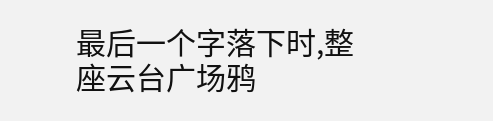最后一个字落下时,整座云台广场鸦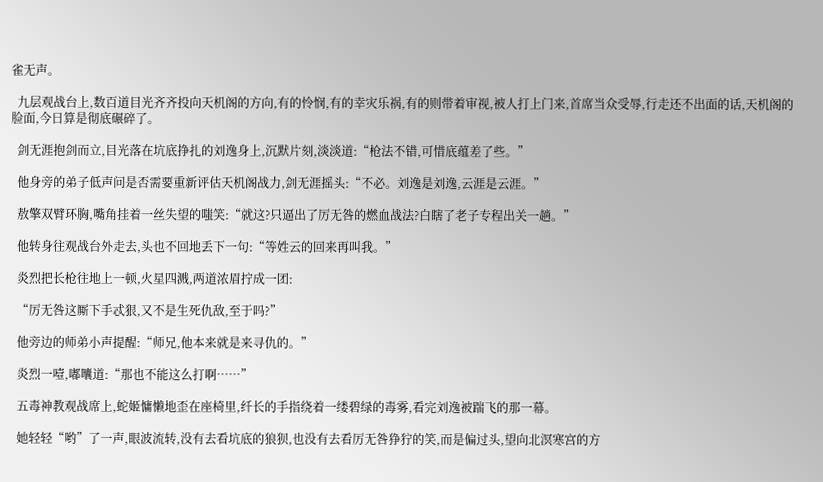雀无声。

  九层观战台上,数百道目光齐齐投向天机阁的方向,有的怜悯,有的幸灾乐祸,有的则带着审视,被人打上门来,首席当众受辱,行走还不出面的话,天机阁的脸面,今日算是彻底碾碎了。

  剑无涯抱剑而立,目光落在坑底挣扎的刘逸身上,沉默片刻,淡淡道:“枪法不错,可惜底蕴差了些。”

  他身旁的弟子低声问是否需要重新评估天机阁战力,剑无涯摇头:“不必。刘逸是刘逸,云涯是云涯。”

  敖擎双臂环胸,嘴角挂着一丝失望的嗤笑:“就这?只逼出了厉无咎的燃血战法?白瞎了老子专程出关一趟。”

  他转身往观战台外走去,头也不回地丢下一句:“等姓云的回来再叫我。”

  炎烈把长枪往地上一顿,火星四溅,两道浓眉拧成一团:

  “厉无咎这厮下手忒狠,又不是生死仇敌,至于吗?”

  他旁边的师弟小声提醒:“师兄,他本来就是来寻仇的。”

  炎烈一噎,嘟囔道:“那也不能这么打啊……”

  五毒神教观战席上,蛇姬慵懒地歪在座椅里,纤长的手指绕着一缕碧绿的毒雾,看完刘逸被踹飞的那一幕。

  她轻轻“哟”了一声,眼波流转,没有去看坑底的狼狈,也没有去看厉无咎狰狞的笑,而是偏过头,望向北溟寒宫的方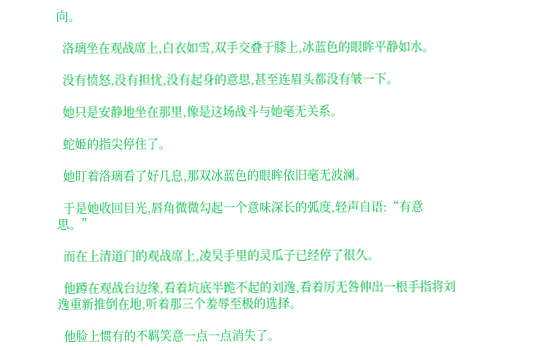向。

  洛璃坐在观战席上,白衣如雪,双手交叠于膝上,冰蓝色的眼眸平静如水。

  没有愤怒,没有担忧,没有起身的意思,甚至连眉头都没有皱一下。

  她只是安静地坐在那里,像是这场战斗与她毫无关系。

  蛇姬的指尖停住了。

  她盯着洛璃看了好几息,那双冰蓝色的眼眸依旧毫无波澜。

  于是她收回目光,唇角微微勾起一个意味深长的弧度,轻声自语:“有意思。”

  而在上清道门的观战席上,凌昊手里的灵瓜子已经停了很久。

  他蹲在观战台边缘,看着坑底半跪不起的刘逸,看着厉无咎伸出一根手指将刘逸重新推倒在地,听着那三个羞辱至极的选择。

  他脸上惯有的不羁笑意一点一点消失了。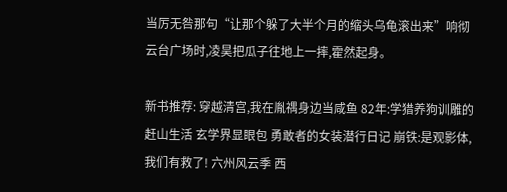当厉无咎那句“让那个躲了大半个月的缩头乌龟滚出来”响彻云台广场时,凌昊把瓜子往地上一摔,霍然起身。

新书推荐: 穿越清宫,我在胤禑身边当咸鱼 82年:学猎养狗训雕的赶山生活 玄学界显眼包 勇敢者的女装潜行日记 崩铁:是观影体,我们有救了! 六州风云季 西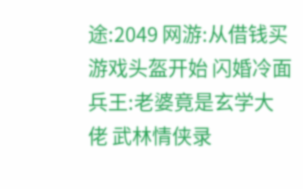途:2049 网游:从借钱买游戏头盔开始 闪婚冷面兵王:老婆竟是玄学大佬 武林情侠录